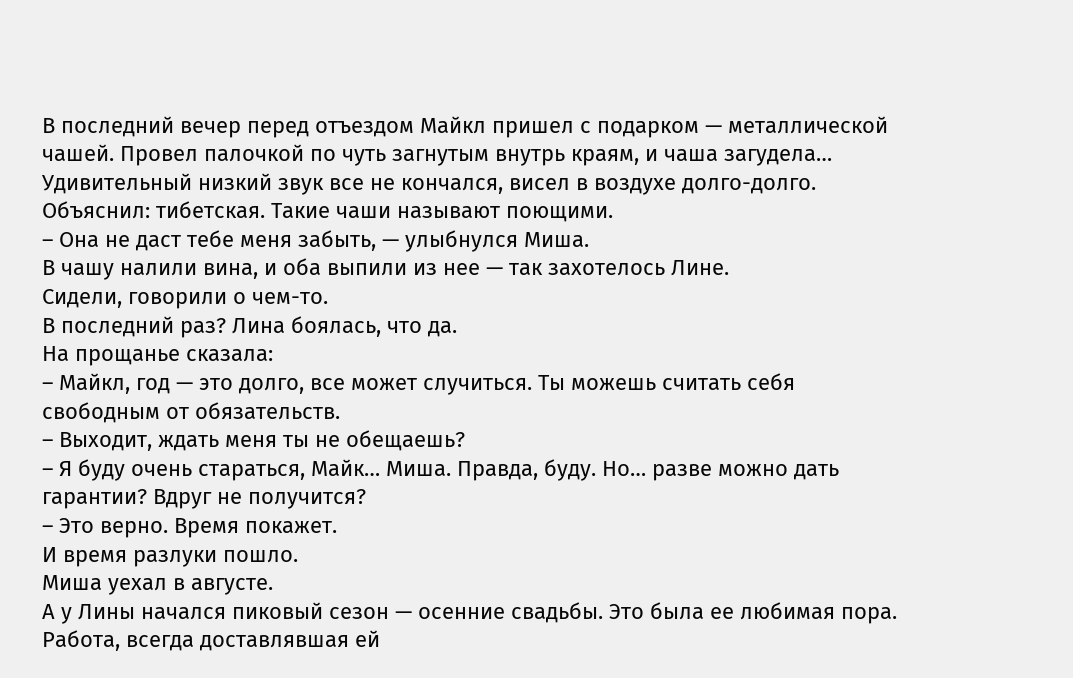В последний вечер перед отъездом Майкл пришел с подарком — металлической чашей. Провел палочкой по чуть загнутым внутрь краям, и чаша загудела… Удивительный низкий звук все не кончался, висел в воздухе долго-долго. Объяснил: тибетская. Такие чаши называют поющими.
– Она не даст тебе меня забыть, — улыбнулся Миша.
В чашу налили вина, и оба выпили из нее — так захотелось Лине.
Сидели, говорили о чем-то.
В последний раз? Лина боялась, что да.
На прощанье сказала:
– Майкл, год — это долго, все может случиться. Ты можешь считать себя свободным от обязательств.
– Выходит, ждать меня ты не обещаешь?
– Я буду очень стараться, Майк… Миша. Правда, буду. Но… разве можно дать гарантии? Вдруг не получится?
– Это верно. Время покажет.
И время разлуки пошло.
Миша уехал в августе.
А у Лины начался пиковый сезон — осенние свадьбы. Это была ее любимая пора. Работа, всегда доставлявшая ей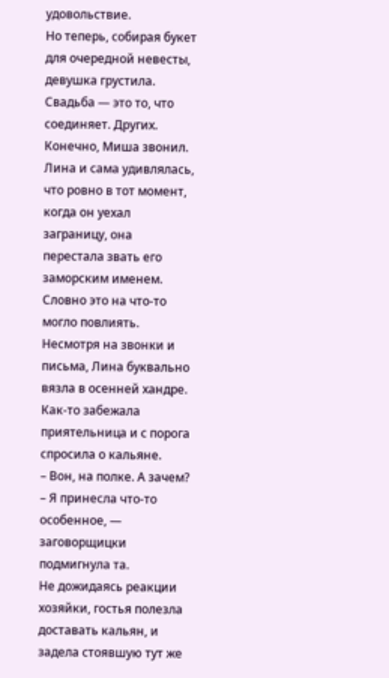удовольствие.
Но теперь, собирая букет для очередной невесты, девушка грустила.
Свадьба — это то, что соединяет. Других.
Конечно, Миша звонил. Лина и сама удивлялась, что ровно в тот момент, когда он уехал заграницу, она перестала звать его заморским именем. Словно это на что-то могло повлиять.
Несмотря на звонки и письма, Лина буквально вязла в осенней хандре. Как-то забежала приятельница и с порога спросила о кальяне.
– Вон, на полке. А зачем?
– Я принесла что-то особенное, — заговорщицки подмигнула та.
Не дожидаясь реакции хозяйки, гостья полезла доставать кальян, и задела стоявшую тут же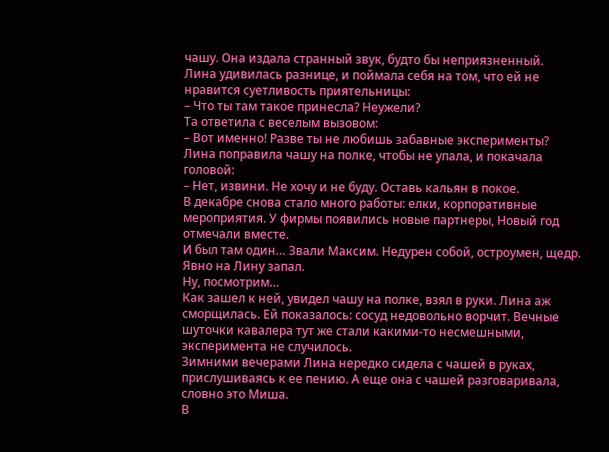чашу. Она издала странный звук, будто бы неприязненный.
Лина удивилась разнице, и поймала себя на том, что ей не нравится суетливость приятельницы:
– Что ты там такое принесла? Неужели?
Та ответила с веселым вызовом:
– Вот именно! Разве ты не любишь забавные эксперименты?
Лина поправила чашу на полке, чтобы не упала, и покачала головой:
– Нет, извини. Не хочу и не буду. Оставь кальян в покое.
В декабре снова стало много работы: елки, корпоративные мероприятия. У фирмы появились новые партнеры, Новый год отмечали вместе.
И был там один… Звали Максим. Недурен собой, остроумен, щедр. Явно на Лину запал.
Ну, посмотрим…
Как зашел к ней, увидел чашу на полке, взял в руки. Лина аж сморщилась. Ей показалось: сосуд недовольно ворчит. Вечные шуточки кавалера тут же стали какими-то несмешными, эксперимента не случилось.
Зимними вечерами Лина нередко сидела с чашей в руках, прислушиваясь к ее пению. А еще она с чашей разговаривала, словно это Миша.
В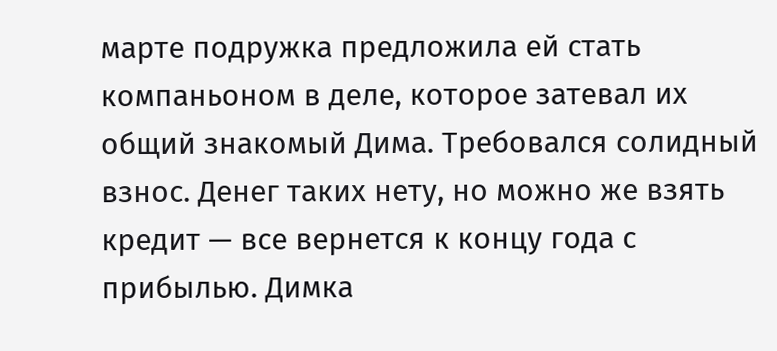марте подружка предложила ей стать компаньоном в деле, которое затевал их общий знакомый Дима. Требовался солидный взнос. Денег таких нету, но можно же взять кредит — все вернется к концу года с прибылью. Димка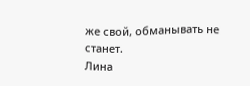же свой, обманывать не станет.
Лина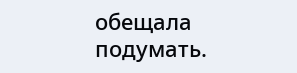обещала подумать.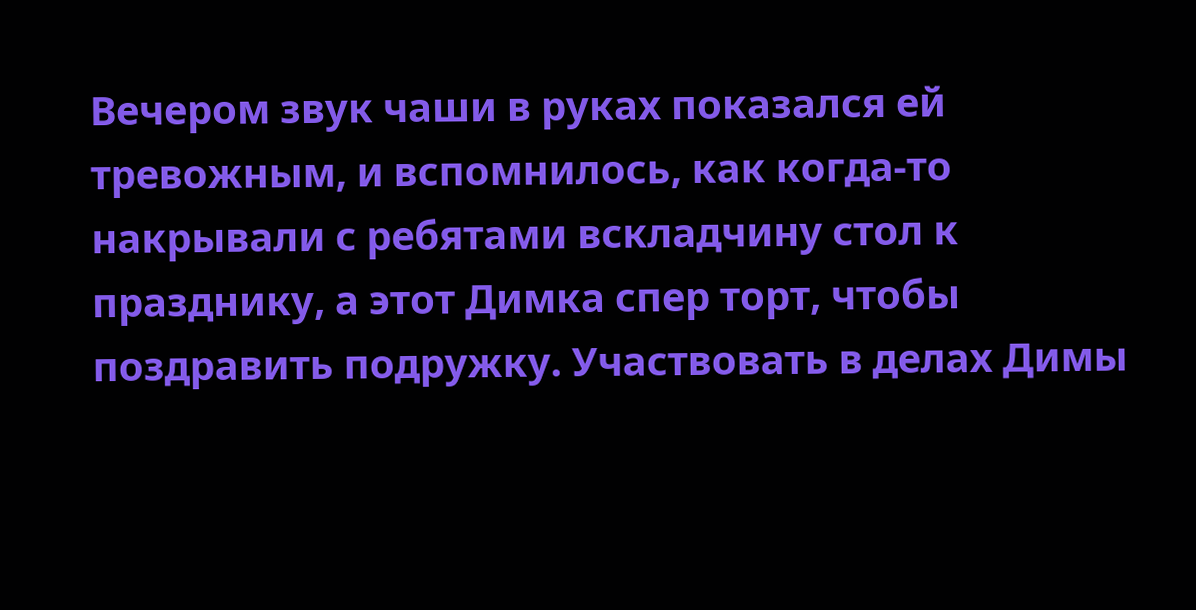Вечером звук чаши в руках показался ей тревожным, и вспомнилось, как когда-то накрывали с ребятами вскладчину стол к празднику, а этот Димка спер торт, чтобы поздравить подружку. Участвовать в делах Димы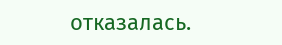отказалась.